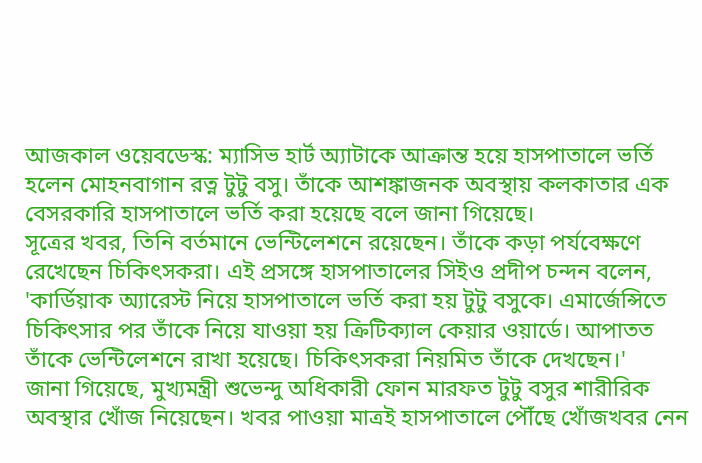আজকাল ওয়েবডেস্ক: ম্যাসিভ হার্ট অ্যাটাকে আক্রান্ত হয়ে হাসপাতালে ভর্তি হলেন মোহনবাগান রত্ন টুটু বসু। তাঁকে আশঙ্কাজনক অবস্থায় কলকাতার এক বেসরকারি হাসপাতালে ভর্তি করা হয়েছে বলে জানা গিয়েছে।
সূত্রের খবর, তিনি বর্তমানে ভেন্টিলেশনে রয়েছেন। তাঁকে কড়া পর্যবেক্ষণে রেখেছেন চিকিৎসকরা। এই প্রসঙ্গে হাসপাতালের সিইও প্রদীপ চন্দন বলেন, 'কার্ডিয়াক অ্যারেস্ট নিয়ে হাসপাতালে ভর্তি করা হয় টুটু বসুকে। এমার্জেন্সিতে চিকিৎসার পর তাঁকে নিয়ে যাওয়া হয় ক্রিটিক্যাল কেয়ার ওয়ার্ডে। আপাতত তাঁকে ভেন্টিলেশনে রাখা হয়েছে। চিকিৎসকরা নিয়মিত তাঁকে দেখছেন।'
জানা গিয়েছে, মুখ্যমন্ত্রী শুভেন্দু অধিকারী ফোন মারফত টুটু বসুর শারীরিক অবস্থার খোঁজ নিয়েছেন। খবর পাওয়া মাত্রই হাসপাতালে পৌঁছে খোঁজখবর নেন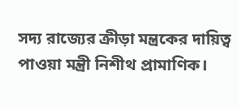সদ্য রাজ্যের ক্রীড়া মন্ত্রকের দায়িত্ব পাওয়া মন্ত্রী নিশীথ প্রামাণিক।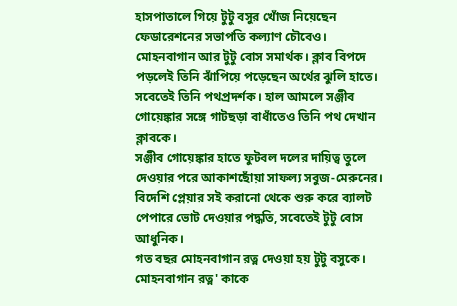হাসপাতালে গিয়ে টুটু বসুর খোঁজ নিয়েছেন ফেডারেশনের সভাপতি কল্যাণ চৌবেও।
মোহনবাগান আর টুটু বোস সমার্থক। ক্লাব বিপদে পড়লেই তিনি ঝাঁপিয়ে পড়েছেন অর্থের ঝুলি হাতে। সবেতেই তিনি পথপ্রদর্শক। হাল আমলে সঞ্জীব গোয়েঙ্কার সঙ্গে গাটছড়া বাধাঁতেও তিনি পথ দেখান ক্লাবকে।
সঞ্জীব গোয়েঙ্কার হাতে ফুটবল দলের দায়িত্ব তুলে দেওয়ার পরে আকাশছোঁয়া সাফল্য সবুজ-মেরুনের। বিদেশি প্লেয়ার সই করানো থেকে শুরু করে ব্যালট পেপারে ভোট দেওয়ার পদ্ধতি, সবেতেই টুটু বোস আধুনিক।
গত বছর মোহনবাগান রত্ন দেওয়া হয় টুটু বসুকে। মোহনবাগান রত্ন' কাকে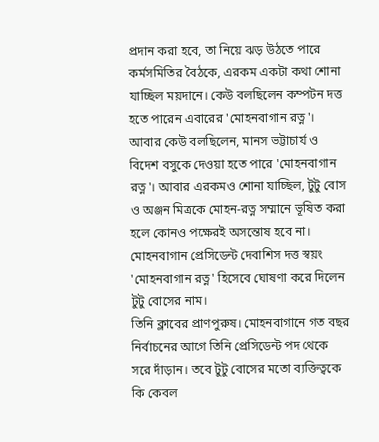প্রদান করা হবে, তা নিয়ে ঝড় উঠতে পারে কর্মসমিতির বৈঠকে, এরকম একটা কথা শোনা যাচ্ছিল ময়দানে। কেউ বলছিলেন কম্পটন দত্ত হতে পারেন এবারের 'মোহনবাগান রত্ন'।
আবার কেউ বলছিলেন, মানস ভট্টাচার্য ও বিদেশ বসুকে দেওয়া হতে পারে 'মোহনবাগান রত্ন'। আবার এরকমও শোনা যাচ্ছিল, টুটু বোস ও অঞ্জন মিত্রকে মোহন-রত্ন সম্মানে ভূষিত করা হলে কোনও পক্ষেরই অসন্তোষ হবে না। মোহনবাগান প্রেসিডেন্ট দেবাশিস দত্ত স্বয়ং 'মোহনবাগান রত্ন' হিসেবে ঘোষণা করে দিলেন টুটু বোসের নাম।
তিনি ক্লাবের প্রাণপুরুষ। মোহনবাগানে গত বছর নির্বাচনের আগে তিনি প্রেসিডেন্ট পদ থেকে সরে দাঁড়ান। তবে টুটু বোসের মতো ব্যক্তিত্বকে কি কেবল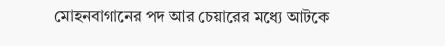মোহনবাগানের পদ আর চেয়ারের মধ্যে আটকে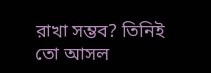রাখা সম্ভব? তিনিই তো আসল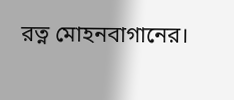রত্ন মোহনবাগানের।